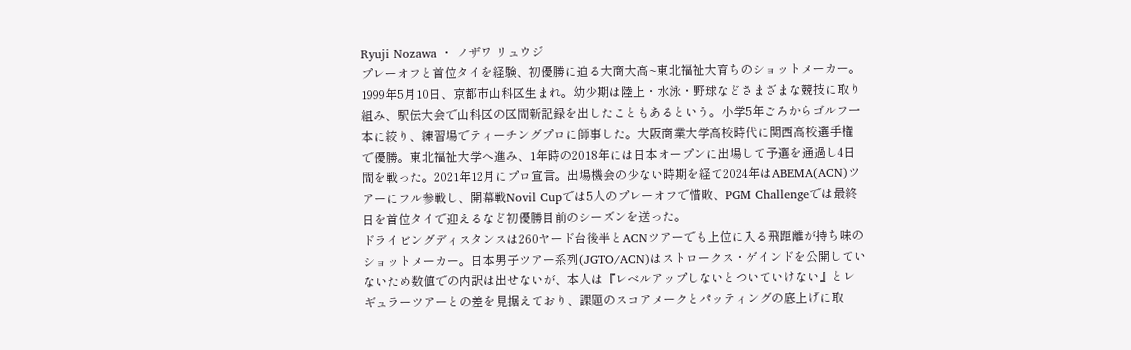Ryuji Nozawa ・ ノザワ リュウジ
プレーオフと首位タイを経験、初優勝に迫る大商大高~東北福祉大育ちのショットメーカー。
1999年5月10日、京都市山科区生まれ。幼少期は陸上・水泳・野球などさまざまな競技に取り組み、駅伝大会で山科区の区間新記録を出したこともあるという。小学5年ごろからゴルフ一本に絞り、練習場でティーチングプロに師事した。大阪商業大学高校時代に関西高校選手権で優勝。東北福祉大学へ進み、1年時の2018年には日本オープンに出場して予選を通過し4日間を戦った。2021年12月にプロ宣言。出場機会の少ない時期を経て2024年はABEMA(ACN)ツアーにフル参戦し、開幕戦Novil Cupでは5人のプレーオフで惜敗、PGM Challengeでは最終日を首位タイで迎えるなど初優勝目前のシーズンを送った。
ドライビングディスタンスは260ヤード台後半とACNツアーでも上位に入る飛距離が持ち味のショットメーカー。日本男子ツアー系列(JGTO/ACN)はストロークス・ゲインドを公開していないため数値での内訳は出せないが、本人は『レベルアップしないとついていけない』とレギュラーツアーとの差を見据えており、課題のスコアメークとパッティングの底上げに取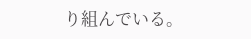り組んでいる。